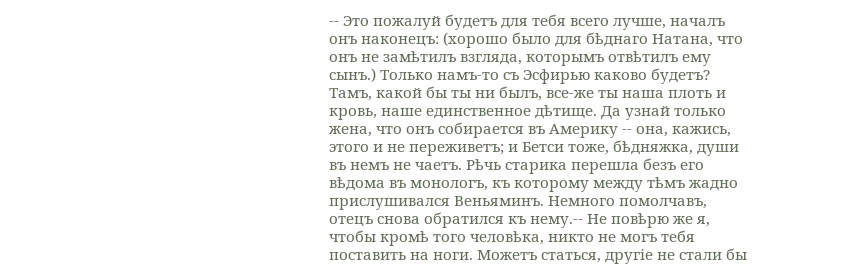-- Это пожалуй будетъ для тебя всего лучше, началъ онъ наконецъ: (хорошо было для бѣднаго Натана, что онъ не замѣтилъ взгляда, которымъ отвѣтилъ ему сынъ.) Только намъ-то съ Эсфирью каково будетъ? Тамъ, какой бы ты ни былъ, все-же ты наша плоть и кровь, наше единственное дѣтище. Да узнай только жена, что онъ собирается въ Америку -- она, кажись, этого и не переживетъ; и Бетси тоже, бѣдняжка, души въ немъ не чаетъ. Рѣчь старика перешла безъ его вѣдома въ монологъ, къ которому между тѣмъ жадно прислушивался Веньяминъ. Немного помолчавъ, отецъ снова обратился къ нему.-- Не повѣрю же я, чтобы кромѣ того человѣка, никто не могъ тебя поставить на ноги. Можетъ статься, другіе не стали бы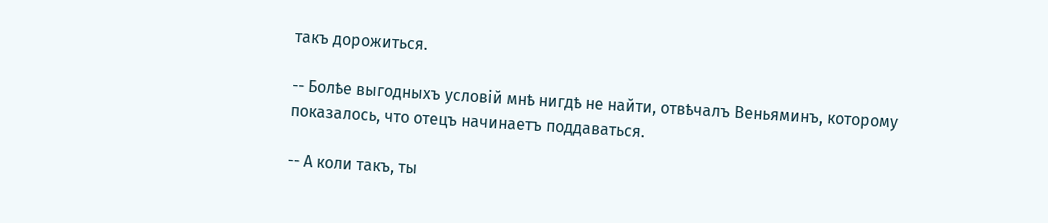такъ дорожиться.

-- Болѣе выгодныхъ условій мнѣ нигдѣ не найти, отвѣчалъ Веньяминъ, которому показалось, что отецъ начинаетъ поддаваться.

-- А коли такъ, ты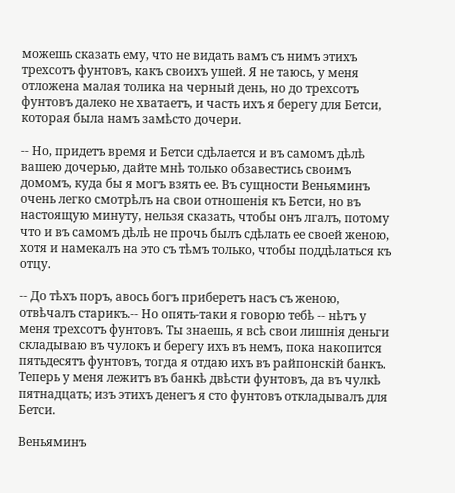можешь сказать ему, что не видать вамъ съ нимъ этихъ трехсотъ фунтовъ, какъ своихъ ушей. Я не таюсь, у меня отложена малая толика на черный день, но до трехсотъ фунтовъ далеко не хватаетъ, и часть ихъ я берегу для Бетси, которая была намъ замѣсто дочери.

-- Но, придетъ время и Бетси сдѣлается и въ самомъ дѣлѣ вашею дочерью, дайте мнѣ только обзавестись своимъ домомъ, куда бы я могъ взять ее. Въ сущности Веньяминъ очень легко смотрѣлъ на свои отношенія къ Бетси, но въ настоящую минуту, нельзя сказать, чтобы онъ лгалъ, потому что и въ самомъ дѣлѣ не прочь былъ сдѣлать ее своей женою, хотя и намекалъ на это съ тѣмъ только, чтобы поддѣлаться къ отцу.

-- До тѣхъ поръ, авось богъ приберетъ насъ съ женою, отвѣчалъ старикъ.-- Но опять-таки я говорю тебѣ -- нѣтъ у меня трехсотъ фунтовъ. Ты знаешь, я всѣ свои лишнія деньги складываю въ чулокъ и берегу ихъ въ немъ, пока накопится пятьдесятъ фунтовъ, тогда я отдаю ихъ въ райпонскій банкъ. Теперь у меня лежитъ въ банкѣ двѣсти фунтовъ, да въ чулкѣ пятнадцать; изъ этихъ денегъ я сто фунтовъ откладывалъ для Бетси.

Веньяминъ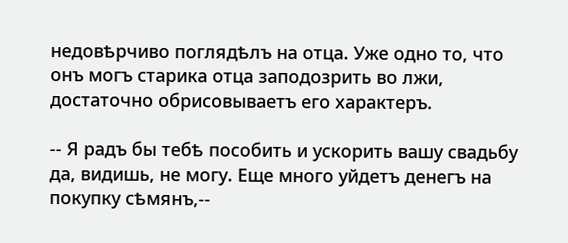недовѣрчиво поглядѣлъ на отца. Уже одно то, что онъ могъ старика отца заподозрить во лжи, достаточно обрисовываетъ его характеръ.

-- Я радъ бы тебѣ пособить и ускорить вашу свадьбу да, видишь, не могу. Еще много уйдетъ денегъ на покупку сѣмянъ,--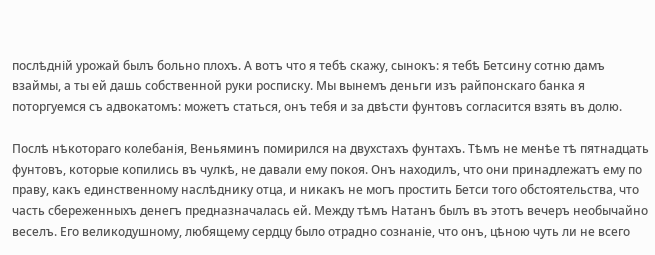послѣдній урожай былъ больно плохъ. А вотъ что я тебѣ скажу, сынокъ: я тебѣ Бетсину сотню дамъ взаймы, а ты ей дашь собственной руки росписку. Мы вынемъ деньги изъ райпонскаго банка я поторгуемся съ адвокатомъ: можетъ статься, онъ тебя и за двѣсти фунтовъ согласится взять въ долю.

Послѣ нѣкотораго колебанія, Веньяминъ помирился на двухстахъ фунтахъ. Тѣмъ не менѣе тѣ пятнадцать фунтовъ, которые копились въ чулкѣ, не давали ему покоя. Онъ находилъ, что они принадлежатъ ему по праву, какъ единственному наслѣднику отца, и никакъ не могъ простить Бетси того обстоятельства, что часть сбереженныхъ денегъ предназначалась ей. Между тѣмъ Натанъ былъ въ этотъ вечеръ необычайно веселъ. Его великодушному, любящему сердцу было отрадно сознаніе, что онъ, цѣною чуть ли не всего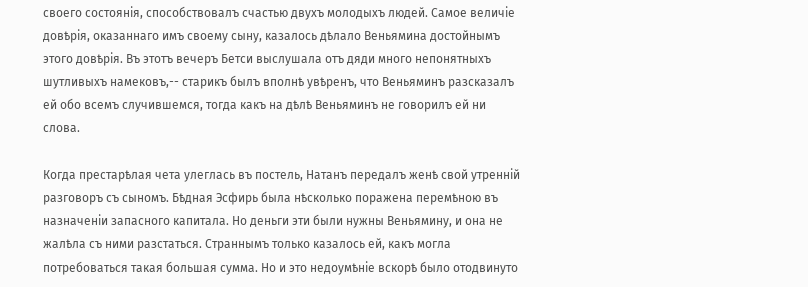своего состоянія, способствовалъ счастью двухъ молодыхъ людей. Самое величіе довѣрія, оказаннаго имъ своему сыну, казалось дѣлало Веньямина достойнымъ этого довѣрія. Въ этотъ вечеръ Бетси выслушала отъ дяди много непонятныхъ шутливыхъ намековъ,-- старикъ былъ вполнѣ увѣренъ, что Веньяминъ разсказалъ ей обо всемъ случившемся, тогда какъ на дѣлѣ Веньяминъ не говорилъ ей ни слова.

Когда престарѣлая чета улеглась въ постель, Натанъ передалъ женѣ свой утренній разговоръ съ сыномъ. Бѣдная Эсфирь была нѣсколько поражена перемѣною въ назначеніи запасного капитала. Но деньги эти были нужны Веньямину, и она не жалѣла съ ними разстаться. Страннымъ только казалось ей, какъ могла потребоваться такая большая сумма. Но и это недоумѣніе вскорѣ было отодвинуто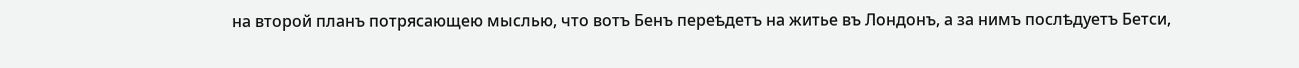на второй планъ потрясающею мыслью, что вотъ Бенъ переѣдетъ на житье въ Лондонъ, а за нимъ послѣдуетъ Бетси,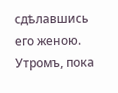сдѣлавшись его женою. Утромъ, пока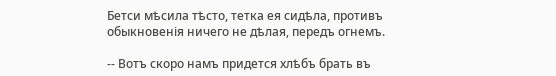Бетси мѣсила тѣсто, тетка ея сидѣла, противъ обыкновенія ничего не дѣлая, передъ огнемъ.

-- Вотъ скоро намъ придется хлѣбъ брать въ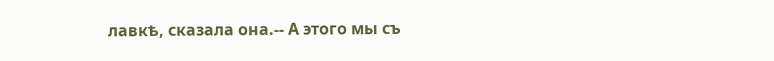лавкѣ, сказала она.-- А этого мы съ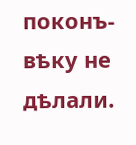поконъ-вѣку не дѣлали.